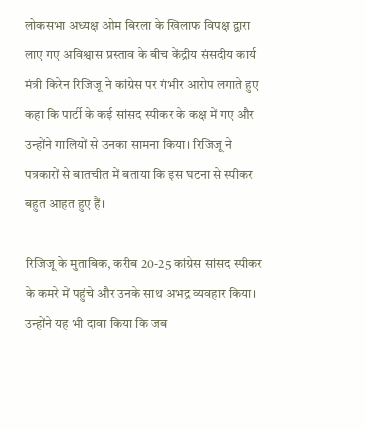लोकसभा अध्यक्ष ओम बिरला के खिलाफ विपक्ष द्वारा लाए गए अविश्वास प्रस्ताव के बीच केंद्रीय संसदीय कार्य मंत्री किरेन रिजिजू ने कांग्रेस पर गंभीर आरोप लगाते हुए कहा कि पार्टी के कई सांसद स्पीकर के कक्ष में गए और उन्होंने गालियों से उनका सामना किया। रिजिजू ने पत्रकारों से बातचीत में बताया कि इस घटना से स्पीकर बहुत आहत हुए हैं।

रिजिजू के मुताबिक, करीब 20-25 कांग्रेस सांसद स्पीकर के कमरे में पहुंचे और उनके साथ अभद्र व्यवहार किया। उन्होंने यह भी दावा किया कि जब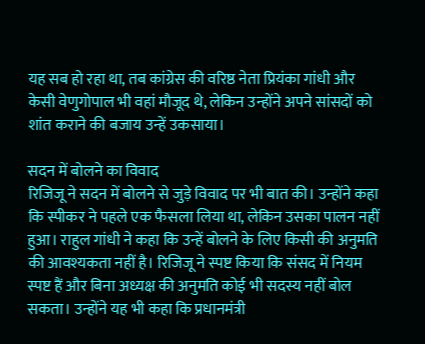यह सब हो रहा था, तब कांग्रेस की वरिष्ठ नेता प्रियंका गांधी और केसी वेणुगोपाल भी वहां मौजूद थे, लेकिन उन्होंने अपने सांसदों को शांत कराने की बजाय उन्हें उकसाया।

सदन में बोलने का विवाद
रिजिजू ने सदन में बोलने से जुड़े विवाद पर भी बात की। उन्होंने कहा कि स्पीकर ने पहले एक फैसला लिया था, लेकिन उसका पालन नहीं हुआ। राहुल गांधी ने कहा कि उन्हें बोलने के लिए किसी की अनुमति की आवश्यकता नहीं है। रिजिजू ने स्पष्ट किया कि संसद में नियम स्पष्ट हैं और बिना अध्यक्ष की अनुमति कोई भी सदस्य नहीं बोल सकता। उन्होंने यह भी कहा कि प्रधानमंत्री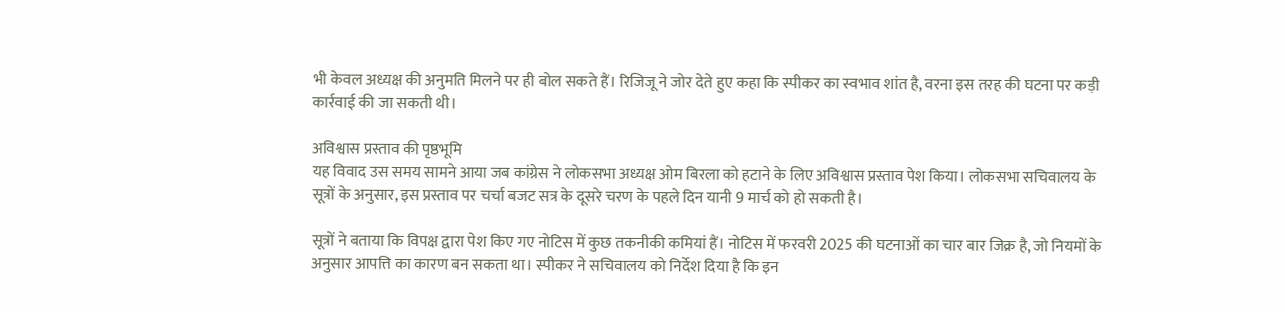भी केवल अध्यक्ष की अनुमति मिलने पर ही बोल सकते हैं। रिजिजू ने जोर देते हुए कहा कि स्पीकर का स्वभाव शांत है, वरना इस तरह की घटना पर कड़ी कार्रवाई की जा सकती थी।

अविश्वास प्रस्ताव की पृष्ठभूमि
यह विवाद उस समय सामने आया जब कांग्रेस ने लोकसभा अध्यक्ष ओम बिरला को हटाने के लिए अविश्वास प्रस्ताव पेश किया। लोकसभा सचिवालय के सूत्रों के अनुसार, इस प्रस्ताव पर चर्चा बजट सत्र के दूसरे चरण के पहले दिन यानी 9 मार्च को हो सकती है।

सूत्रों ने बताया कि विपक्ष द्वारा पेश किए गए नोटिस में कुछ तकनीकी कमियां हैं। नोटिस में फरवरी 2025 की घटनाओं का चार बार जिक्र है, जो नियमों के अनुसार आपत्ति का कारण बन सकता था। स्पीकर ने सचिवालय को निर्देश दिया है कि इन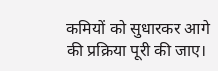कमियों को सुधारकर आगे की प्रक्रिया पूरी की जाए।